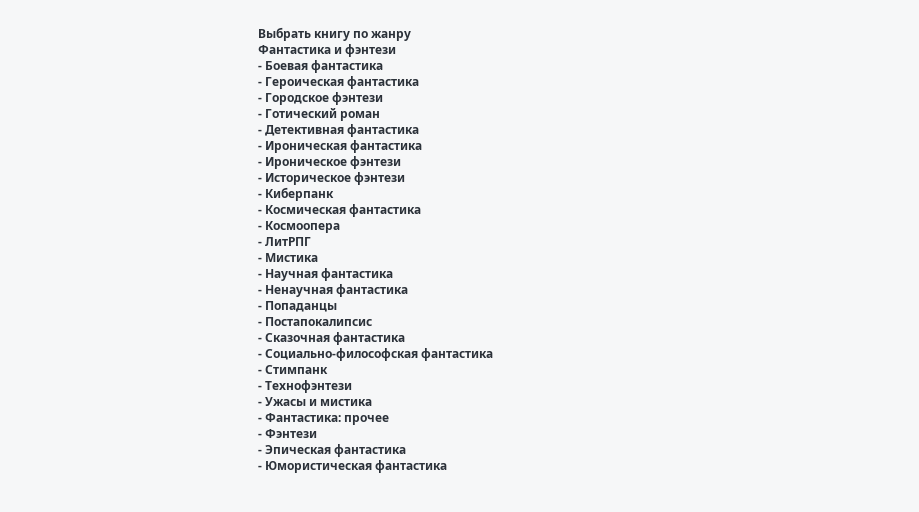Выбрать книгу по жанру
Фантастика и фэнтези
- Боевая фантастика
- Героическая фантастика
- Городское фэнтези
- Готический роман
- Детективная фантастика
- Ироническая фантастика
- Ироническое фэнтези
- Историческое фэнтези
- Киберпанк
- Космическая фантастика
- Космоопера
- ЛитРПГ
- Мистика
- Научная фантастика
- Ненаучная фантастика
- Попаданцы
- Постапокалипсис
- Сказочная фантастика
- Социально-философская фантастика
- Стимпанк
- Технофэнтези
- Ужасы и мистика
- Фантастика: прочее
- Фэнтези
- Эпическая фантастика
- Юмористическая фантастика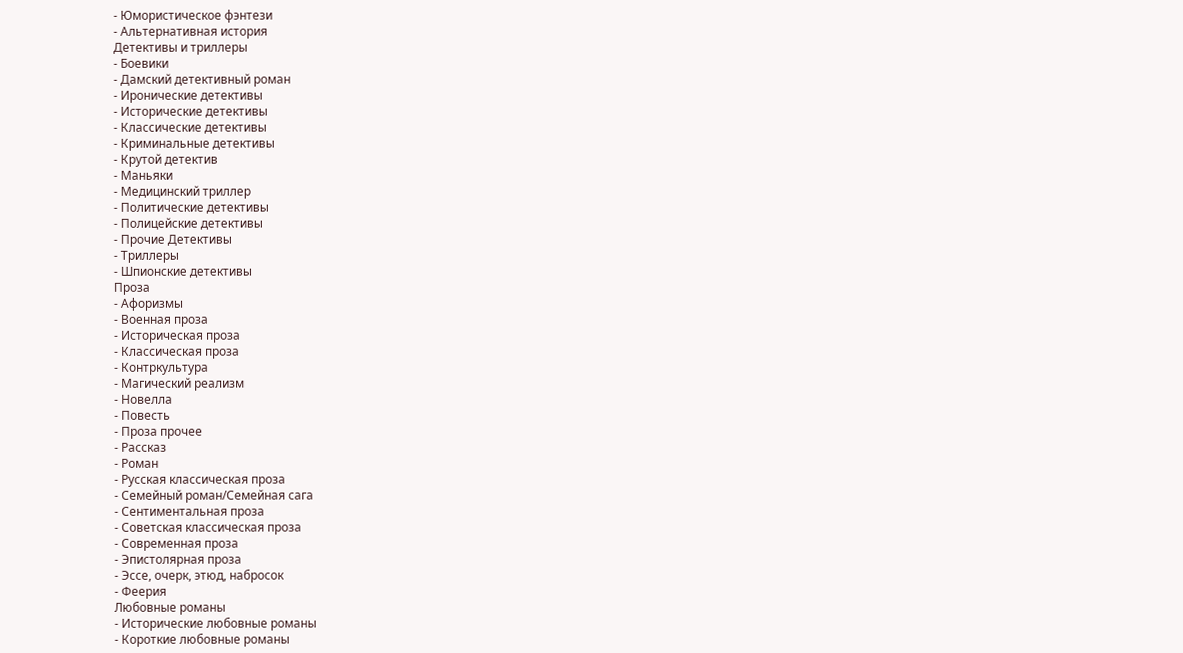- Юмористическое фэнтези
- Альтернативная история
Детективы и триллеры
- Боевики
- Дамский детективный роман
- Иронические детективы
- Исторические детективы
- Классические детективы
- Криминальные детективы
- Крутой детектив
- Маньяки
- Медицинский триллер
- Политические детективы
- Полицейские детективы
- Прочие Детективы
- Триллеры
- Шпионские детективы
Проза
- Афоризмы
- Военная проза
- Историческая проза
- Классическая проза
- Контркультура
- Магический реализм
- Новелла
- Повесть
- Проза прочее
- Рассказ
- Роман
- Русская классическая проза
- Семейный роман/Семейная сага
- Сентиментальная проза
- Советская классическая проза
- Современная проза
- Эпистолярная проза
- Эссе, очерк, этюд, набросок
- Феерия
Любовные романы
- Исторические любовные романы
- Короткие любовные романы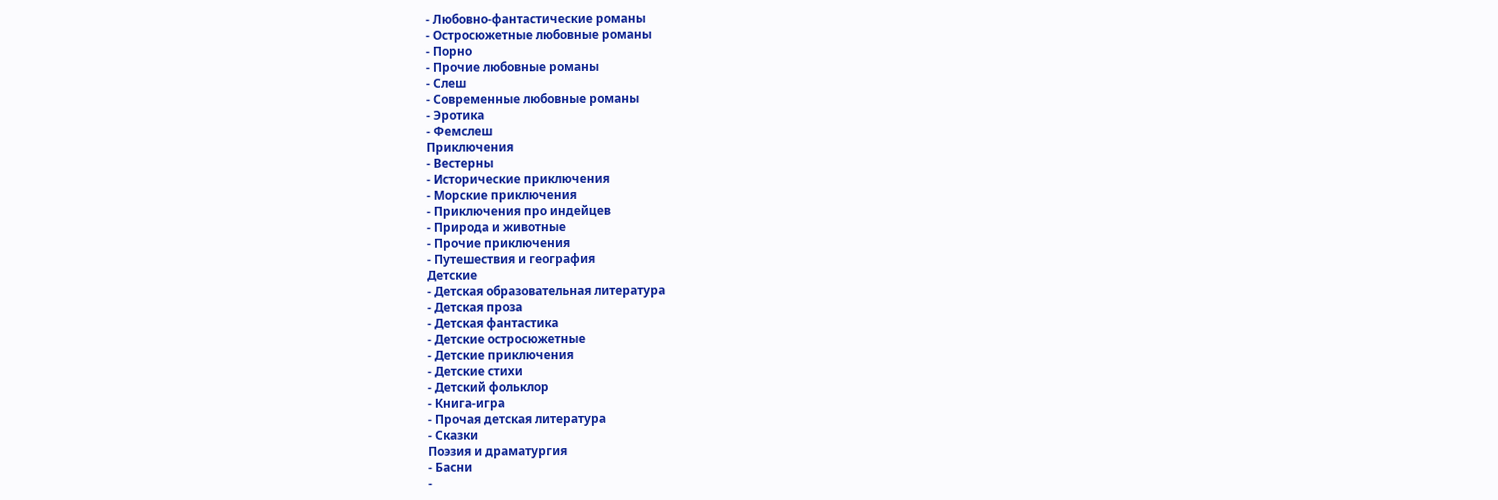- Любовно-фантастические романы
- Остросюжетные любовные романы
- Порно
- Прочие любовные романы
- Слеш
- Современные любовные романы
- Эротика
- Фемслеш
Приключения
- Вестерны
- Исторические приключения
- Морские приключения
- Приключения про индейцев
- Природа и животные
- Прочие приключения
- Путешествия и география
Детские
- Детская образовательная литература
- Детская проза
- Детская фантастика
- Детские остросюжетные
- Детские приключения
- Детские стихи
- Детский фольклор
- Книга-игра
- Прочая детская литература
- Сказки
Поэзия и драматургия
- Басни
-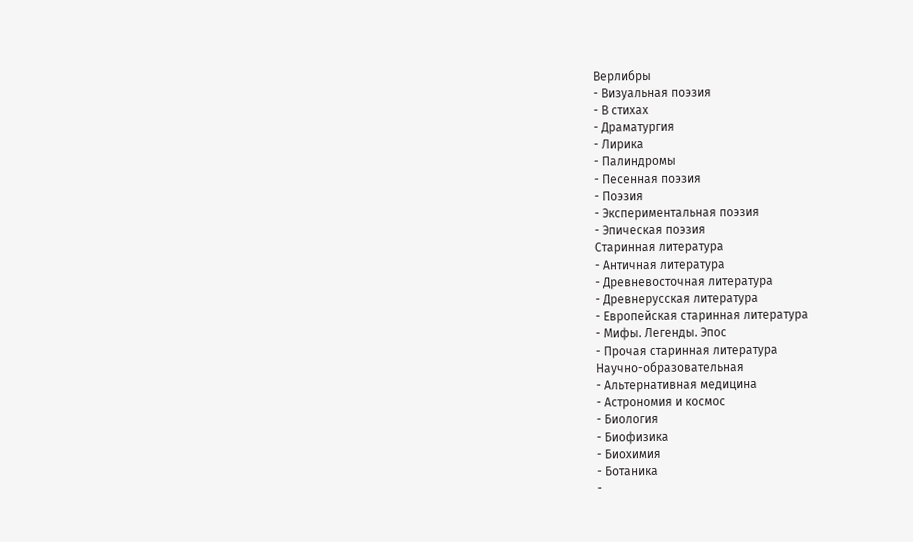Верлибры
- Визуальная поэзия
- В стихах
- Драматургия
- Лирика
- Палиндромы
- Песенная поэзия
- Поэзия
- Экспериментальная поэзия
- Эпическая поэзия
Старинная литература
- Античная литература
- Древневосточная литература
- Древнерусская литература
- Европейская старинная литература
- Мифы. Легенды. Эпос
- Прочая старинная литература
Научно-образовательная
- Альтернативная медицина
- Астрономия и космос
- Биология
- Биофизика
- Биохимия
- Ботаника
-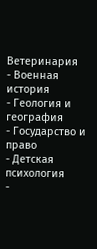Ветеринария
- Военная история
- Геология и география
- Государство и право
- Детская психология
-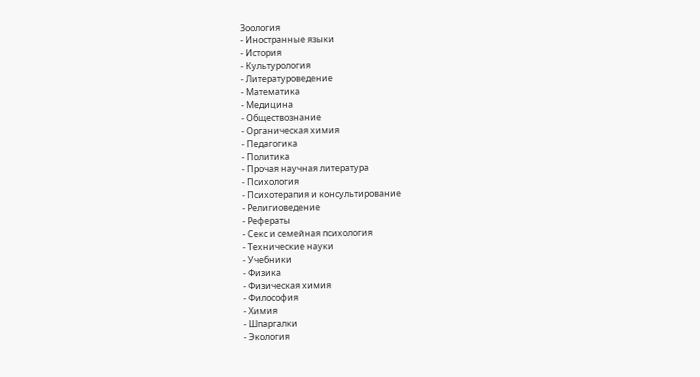Зоология
- Иностранные языки
- История
- Культурология
- Литературоведение
- Математика
- Медицина
- Обществознание
- Органическая химия
- Педагогика
- Политика
- Прочая научная литература
- Психология
- Психотерапия и консультирование
- Религиоведение
- Рефераты
- Секс и семейная психология
- Технические науки
- Учебники
- Физика
- Физическая химия
- Философия
- Химия
- Шпаргалки
- Экология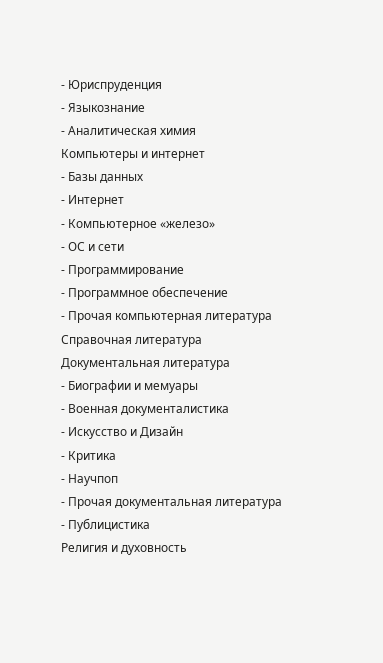- Юриспруденция
- Языкознание
- Аналитическая химия
Компьютеры и интернет
- Базы данных
- Интернет
- Компьютерное «железо»
- ОС и сети
- Программирование
- Программное обеспечение
- Прочая компьютерная литература
Справочная литература
Документальная литература
- Биографии и мемуары
- Военная документалистика
- Искусство и Дизайн
- Критика
- Научпоп
- Прочая документальная литература
- Публицистика
Религия и духовность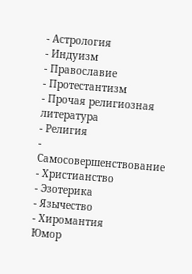- Астрология
- Индуизм
- Православие
- Протестантизм
- Прочая религиозная литература
- Религия
- Самосовершенствование
- Христианство
- Эзотерика
- Язычество
- Хиромантия
Юмор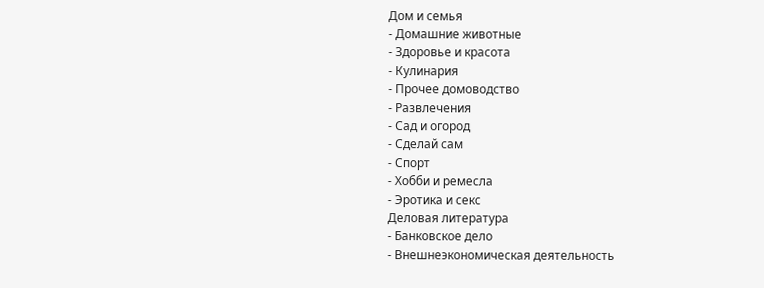Дом и семья
- Домашние животные
- Здоровье и красота
- Кулинария
- Прочее домоводство
- Развлечения
- Сад и огород
- Сделай сам
- Спорт
- Хобби и ремесла
- Эротика и секс
Деловая литература
- Банковское дело
- Внешнеэкономическая деятельность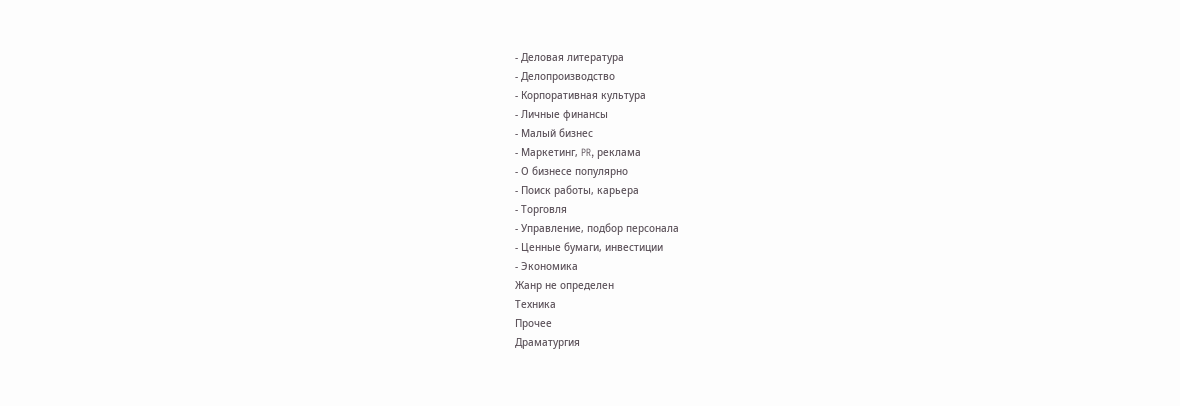- Деловая литература
- Делопроизводство
- Корпоративная культура
- Личные финансы
- Малый бизнес
- Маркетинг, PR, реклама
- О бизнесе популярно
- Поиск работы, карьера
- Торговля
- Управление, подбор персонала
- Ценные бумаги, инвестиции
- Экономика
Жанр не определен
Техника
Прочее
Драматургия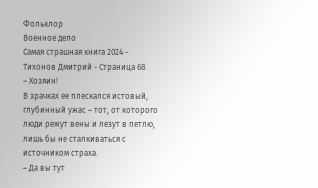Фольклор
Военное дело
Самая страшная книга 2024 - Тихонов Дмитрий - Страница 68
– Хозяин!
В зрачках ее плескался истовый, глубинный ужас – тот, от которого люди режут вены и лезут в петлю, лишь бы не сталкиваться с источником страха.
– Да вы тут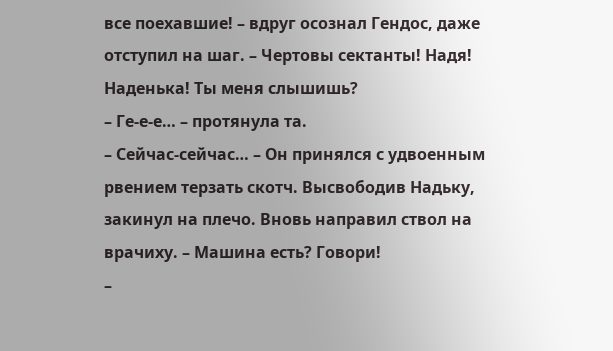все поехавшие! – вдруг осознал Гендос, даже отступил на шаг. – Чертовы сектанты! Надя! Наденька! Ты меня слышишь?
– Ге-е-е… – протянула та.
– Сейчас-сейчас… – Он принялся с удвоенным рвением терзать скотч. Высвободив Надьку, закинул на плечо. Вновь направил ствол на врачиху. – Машина есть? Говори!
–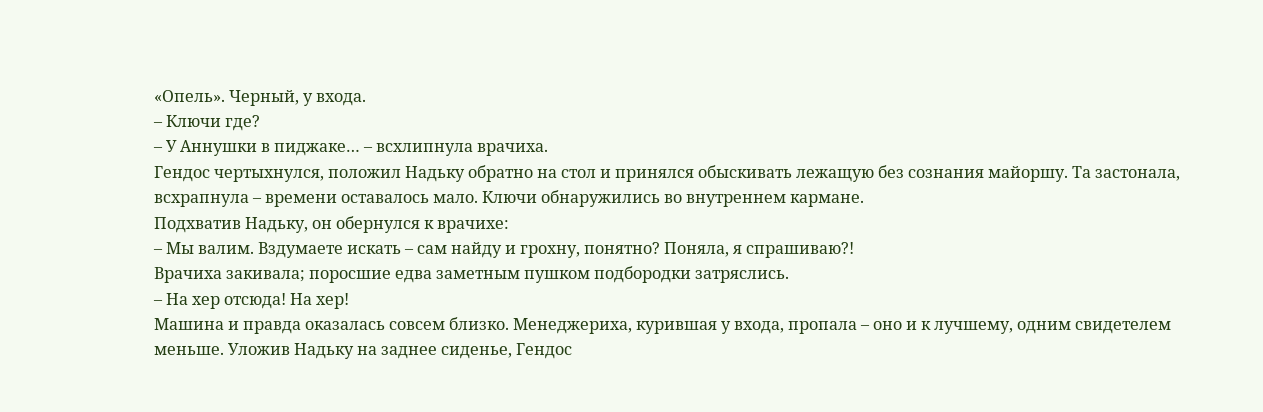«Опель». Черный, у входа.
– Ключи где?
– У Аннушки в пиджаке… – всхлипнула врачиха.
Гендос чертыхнулся, положил Надьку обратно на стол и принялся обыскивать лежащую без сознания майоршу. Та застонала, всхрапнула – времени оставалось мало. Ключи обнаружились во внутреннем кармане.
Подхватив Надьку, он обернулся к врачихе:
– Мы валим. Вздумаете искать – сам найду и грохну, понятно? Поняла, я спрашиваю?!
Врачиха закивала; поросшие едва заметным пушком подбородки затряслись.
– На хер отсюда! На хер!
Машина и правда оказалась совсем близко. Менеджериха, курившая у входа, пропала – оно и к лучшему, одним свидетелем меньше. Уложив Надьку на заднее сиденье, Гендос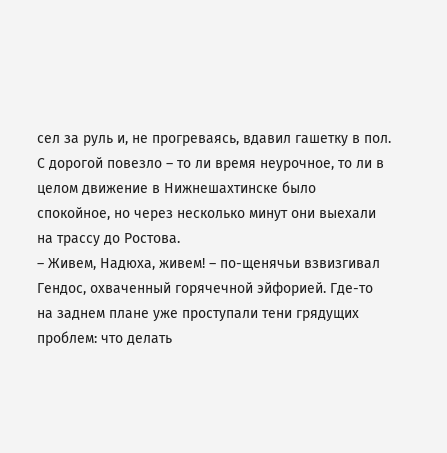сел за руль и, не прогреваясь, вдавил гашетку в пол.
С дорогой повезло – то ли время неурочное, то ли в целом движение в Нижнешахтинске было спокойное, но через несколько минут они выехали на трассу до Ростова.
– Живем, Надюха, живем! – по-щенячьи взвизгивал Гендос, охваченный горячечной эйфорией. Где-то на заднем плане уже проступали тени грядущих проблем: что делать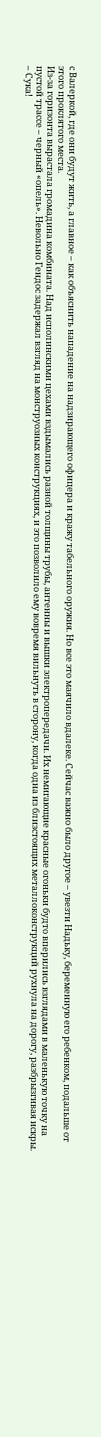с Валеркой, где они будут жить, а главное – как объяснить нападение на надзирающего офицера и кражу табельного оружия. Но все это маячило вдалеке. Сейчас важно было другое – увезти Надьку, беременную его ребенком, подальше от этого проклятого места.
Из-за горизонта вырастала громадина комбината. Над исполинскими цехами вздымались разной толщины трубы, антенны и вышки электропередачи. Их немигающие красные огоньки будто вперились взглядами в маленькую точку на пустой трассе – черный «опель». Невольно Гендос задержал взгляд на монструозных конструкциях, и это позволило ему вовремя вильнуть в сторону, когда одна из близстоящих металлоконструкций рухнула на дорогу, разбрызгивая искры.
– Сука!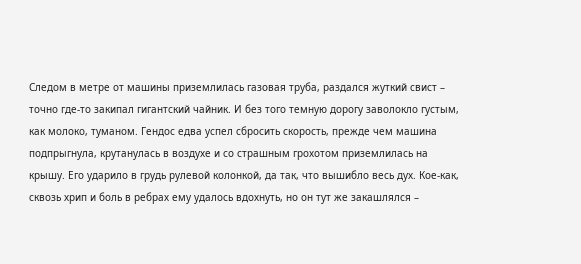Следом в метре от машины приземлилась газовая труба, раздался жуткий свист – точно где-то закипал гигантский чайник. И без того темную дорогу заволокло густым, как молоко, туманом. Гендос едва успел сбросить скорость, прежде чем машина подпрыгнула, крутанулась в воздухе и со страшным грохотом приземлилась на крышу. Его ударило в грудь рулевой колонкой, да так, что вышибло весь дух. Кое-как, сквозь хрип и боль в ребрах ему удалось вдохнуть, но он тут же закашлялся –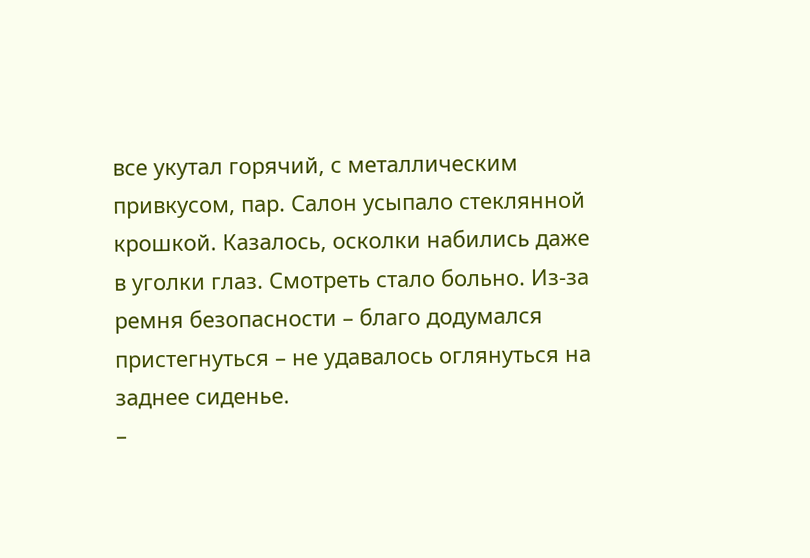все укутал горячий, с металлическим привкусом, пар. Салон усыпало стеклянной крошкой. Казалось, осколки набились даже в уголки глаз. Смотреть стало больно. Из-за ремня безопасности – благо додумался пристегнуться – не удавалось оглянуться на заднее сиденье.
–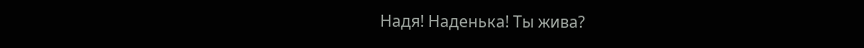Надя! Наденька! Ты жива?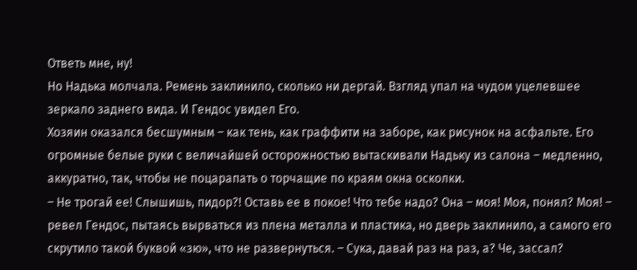Ответь мне, ну!
Но Надька молчала. Ремень заклинило, сколько ни дергай. Взгляд упал на чудом уцелевшее зеркало заднего вида. И Гендос увидел Его.
Хозяин оказался бесшумным – как тень, как граффити на заборе, как рисунок на асфальте. Его огромные белые руки с величайшей осторожностью вытаскивали Надьку из салона – медленно, аккуратно, так, чтобы не поцарапать о торчащие по краям окна осколки.
– Не трогай ее! Слышишь, пидор?! Оставь ее в покое! Что тебе надо? Она – моя! Моя, понял? Моя! – ревел Гендос, пытаясь вырваться из плена металла и пластика, но дверь заклинило, а самого его скрутило такой буквой «зю», что не развернуться. – Сука, давай раз на раз, а? Че, зассал?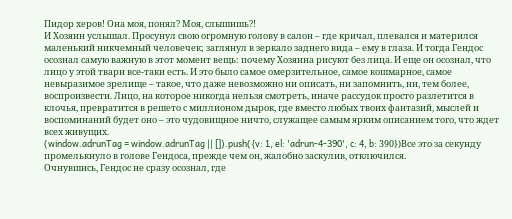Пидор херов! Она моя, понял? Моя, слышишь?!
И Хозяин услышал. Просунул свою огромную голову в салон – где кричал, плевался и матерился маленький никчемный человечек; заглянул в зеркало заднего вида – ему в глаза. И тогда Гендос осознал самую важную в этот момент вещь: почему Хозяина рисуют без лица. И еще он осознал, что лицо у этой твари все-таки есть. И это было самое омерзительное, самое кошмарное, самое невыразимое зрелище – такое, что даже невозможно ни описать, ни запомнить, ни, тем более, воспроизвести. Лицо, на которое никогда нельзя смотреть, иначе рассудок просто разлетится в клочья, превратится в решето с миллионом дырок, где вместо любых твоих фантазий, мыслей и воспоминаний будет оно – это чудовищное ничто, служащее самым ярким описанием того, что ждет всех живущих.
(window.adrunTag = window.adrunTag || []).push({v: 1, el: 'adrun-4-390', c: 4, b: 390})Все это за секунду промелькнуло в голове Гендоса, прежде чем он, жалобно заскулив, отключился.
Очнувшись, Гендос не сразу осознал, где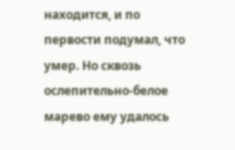находится, и по первости подумал, что умер. Но сквозь ослепительно-белое марево ему удалось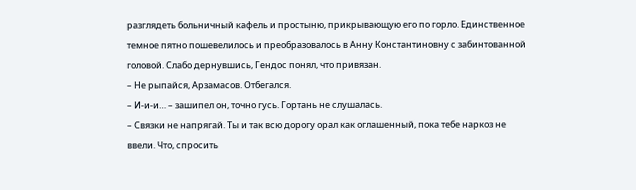разглядеть больничный кафель и простыню, прикрывающую его по горло. Единственное темное пятно пошевелилось и преобразовалось в Анну Константиновну с забинтованной головой. Слабо дернувшись, Гендос понял, что привязан.
– Не рыпайся, Арзамасов. Отбегался.
– И-и-и… – зашипел он, точно гусь. Гортань не слушалась.
– Связки не напрягай. Ты и так всю дорогу орал как оглашенный, пока тебе наркоз не ввели. Что, спросить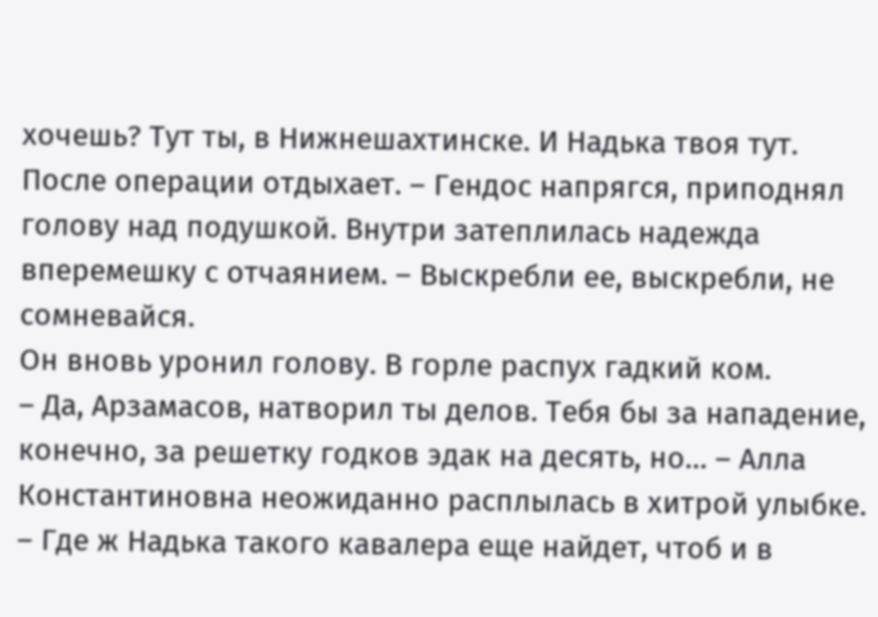хочешь? Тут ты, в Нижнешахтинске. И Надька твоя тут. После операции отдыхает. – Гендос напрягся, приподнял голову над подушкой. Внутри затеплилась надежда вперемешку с отчаянием. – Выскребли ее, выскребли, не сомневайся.
Он вновь уронил голову. В горле распух гадкий ком.
– Да, Арзамасов, натворил ты делов. Тебя бы за нападение, конечно, за решетку годков эдак на десять, но… – Алла Константиновна неожиданно расплылась в хитрой улыбке. – Где ж Надька такого кавалера еще найдет, чтоб и в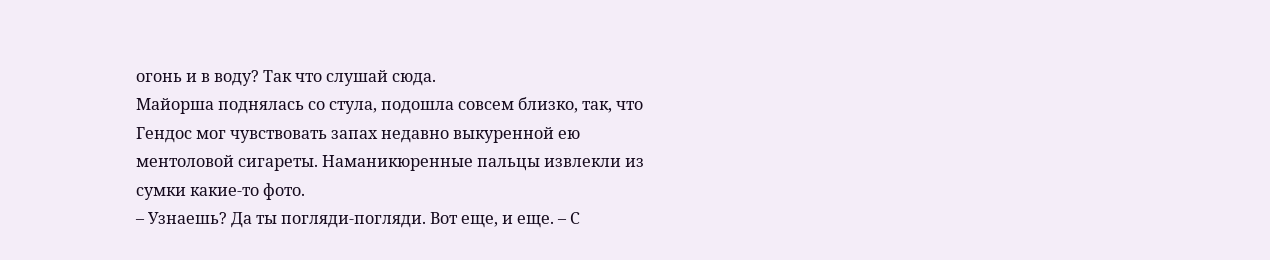огонь и в воду? Так что слушай сюда.
Майорша поднялась со стула, подошла совсем близко, так, что Гендос мог чувствовать запах недавно выкуренной ею ментоловой сигареты. Наманикюренные пальцы извлекли из сумки какие-то фото.
– Узнаешь? Да ты погляди-погляди. Вот еще, и еще. – С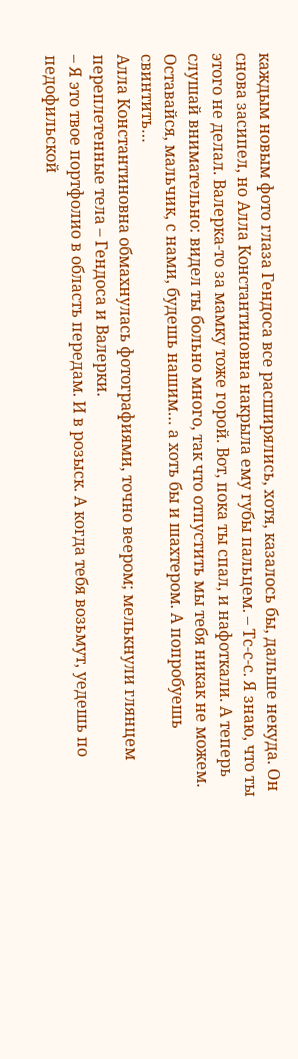каждым новым фото глаза Гендоса все расширялись, хотя, казалось бы, дальше некуда. Он снова засипел, но Алла Константиновна накрыла ему губы пальцем. – Тс-с-с. Я знаю, что ты этого не делал. Валерка-то за мамку тоже горой. Вот, пока ты спал, и нафоткали. А теперь слушай внимательно: видел ты больно много, так что отпустить мы тебя никак не можем. Оставайся, мальчик, с нами, будешь нашим… а хоть бы и шахтером. А попробуешь свинтить…
Алла Константиновна обмахнулась фотографиями, точно веером; мелькнули глянцем переплетенные тела – Гендоса и Валерки.
– Я это твое портфолио в область передам. И в розыск. А когда тебя возьмут, уедешь по педофильской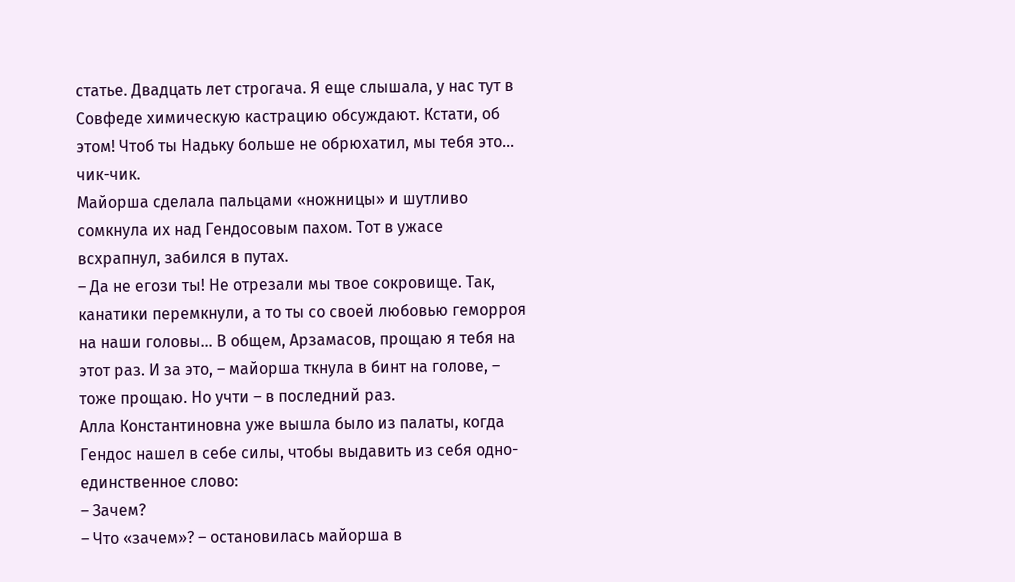статье. Двадцать лет строгача. Я еще слышала, у нас тут в Совфеде химическую кастрацию обсуждают. Кстати, об этом! Чтоб ты Надьку больше не обрюхатил, мы тебя это… чик-чик.
Майорша сделала пальцами «ножницы» и шутливо сомкнула их над Гендосовым пахом. Тот в ужасе всхрапнул, забился в путах.
– Да не егози ты! Не отрезали мы твое сокровище. Так, канатики перемкнули, а то ты со своей любовью геморроя на наши головы… В общем, Арзамасов, прощаю я тебя на этот раз. И за это, – майорша ткнула в бинт на голове, – тоже прощаю. Но учти – в последний раз.
Алла Константиновна уже вышла было из палаты, когда Гендос нашел в себе силы, чтобы выдавить из себя одно-единственное слово:
– Зачем?
– Что «зачем»? – остановилась майорша в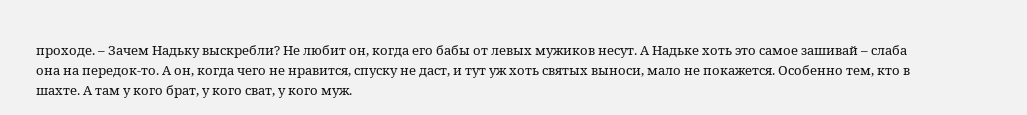проходе. – Зачем Надьку выскребли? Не любит он, когда его бабы от левых мужиков несут. А Надьке хоть это самое зашивай – слаба она на передок-то. А он, когда чего не нравится, спуску не даст, и тут уж хоть святых выноси, мало не покажется. Особенно тем, кто в шахте. А там у кого брат, у кого сват, у кого муж.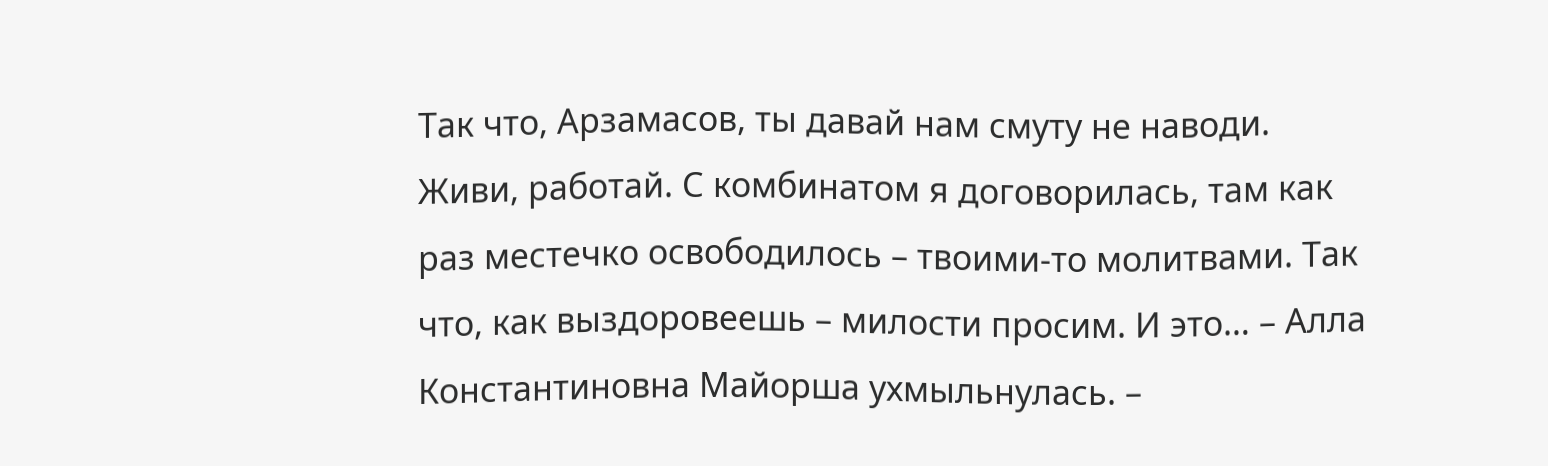Так что, Арзамасов, ты давай нам смуту не наводи. Живи, работай. С комбинатом я договорилась, там как раз местечко освободилось – твоими-то молитвами. Так что, как выздоровеешь – милости просим. И это… – Алла Константиновна Майорша ухмыльнулась. –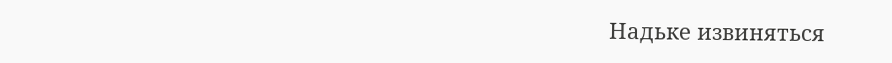Надьке извиняться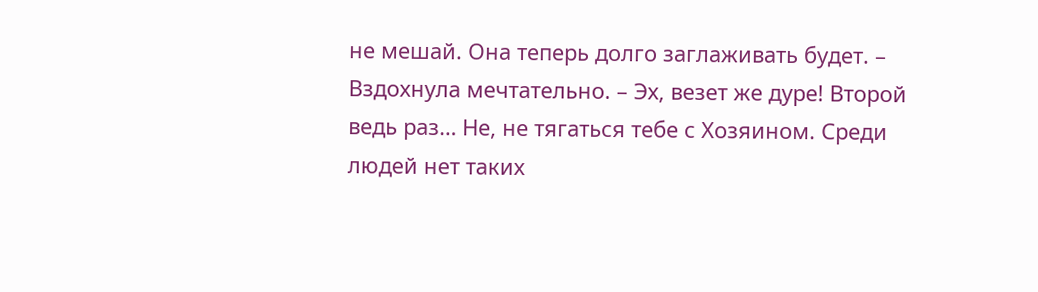не мешай. Она теперь долго заглаживать будет. – Вздохнула мечтательно. – Эх, везет же дуре! Второй ведь раз… Не, не тягаться тебе с Хозяином. Среди людей нет таких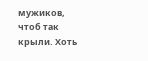мужиков, чтоб так крыли. Хоть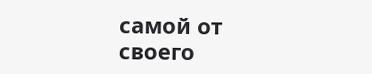самой от своего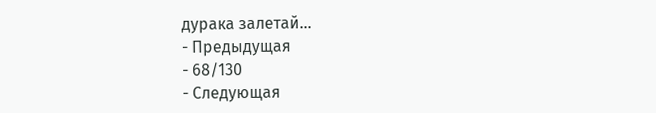дурака залетай…
- Предыдущая
- 68/130
- Следующая